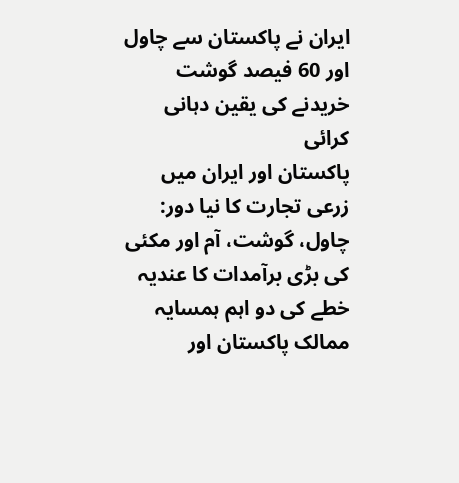ایران نے پاکستان سے چاول اور 60 فیصد گوشت خریدنے کی یقین دہانی کرائی
پاکستان اور ایران میں زرعی تجارت کا نیا دور: چاول، گوشت، آم اور مکئی کی بڑی برآمدات کا عندیہ
خطے کی دو اہم ہمسایہ ممالک پاکستان اور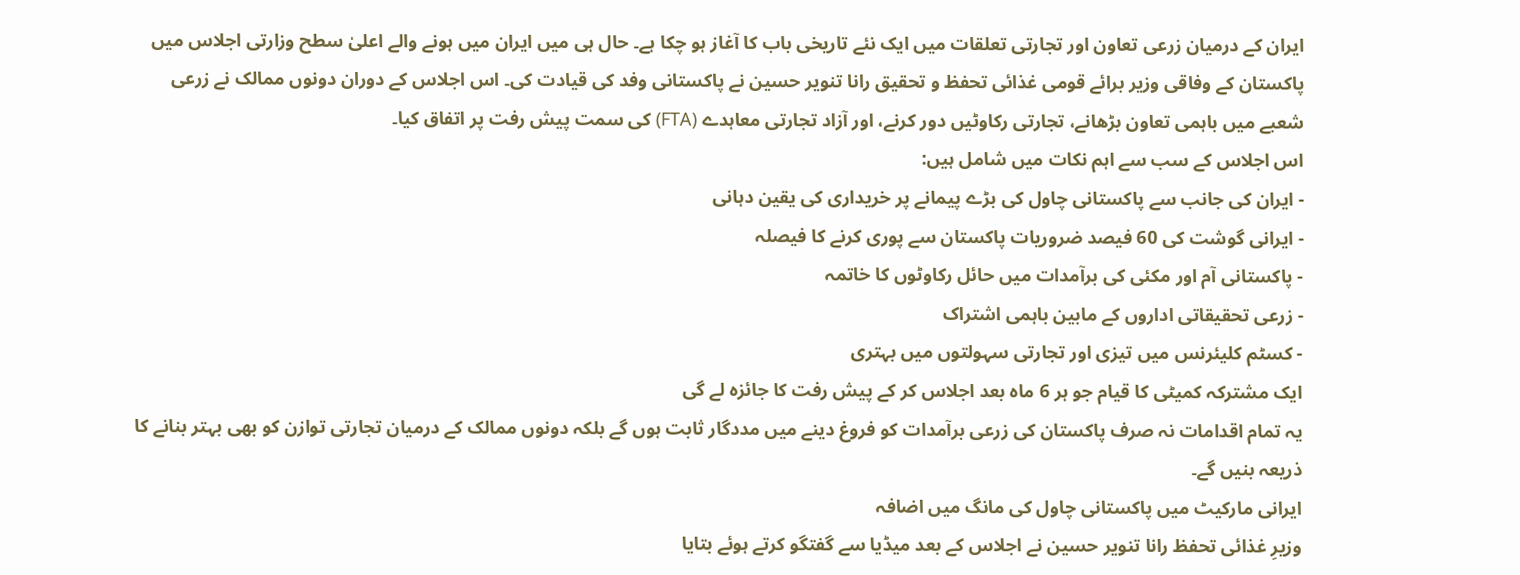ایران کے درمیان زرعی تعاون اور تجارتی تعلقات میں ایک نئے تاریخی باب کا آغاز ہو چکا ہے۔ حال ہی میں ایران میں ہونے والے اعلیٰ سطح وزارتی اجلاس میں پاکستان کے وفاقی وزیر برائے قومی غذائی تحفظ و تحقیق رانا تنویر حسین نے پاکستانی وفد کی قیادت کی۔ اس اجلاس کے دوران دونوں ممالک نے زرعی شعبے میں باہمی تعاون بڑھانے، تجارتی رکاوٹیں دور کرنے، اور آزاد تجارتی معاہدے (FTA) کی سمت پیش رفت پر اتفاق کیا۔
اس اجلاس کے سب سے اہم نکات میں شامل ہیں:
- ایران کی جانب سے پاکستانی چاول کی بڑے پیمانے پر خریداری کی یقین دہانی
- ایرانی گوشت کی 60 فیصد ضروریات پاکستان سے پوری کرنے کا فیصلہ
- پاکستانی آم اور مکئی کی برآمدات میں حائل رکاوٹوں کا خاتمہ
- زرعی تحقیقاتی اداروں کے مابین باہمی اشتراک
- کسٹم کلیئرنس میں تیزی اور تجارتی سہولتوں میں بہتری
ایک مشترکہ کمیٹی کا قیام جو ہر 6 ماہ بعد اجلاس کر کے پیش رفت کا جائزہ لے گی
یہ تمام اقدامات نہ صرف پاکستان کی زرعی برآمدات کو فروغ دینے میں مددگار ثابت ہوں گے بلکہ دونوں ممالک کے درمیان تجارتی توازن کو بھی بہتر بنانے کا ذریعہ بنیں گے۔
ایرانی مارکیٹ میں پاکستانی چاول کی مانگ میں اضافہ
وزیرِ غذائی تحفظ رانا تنویر حسین نے اجلاس کے بعد میڈیا سے گفتگو کرتے ہوئے بتایا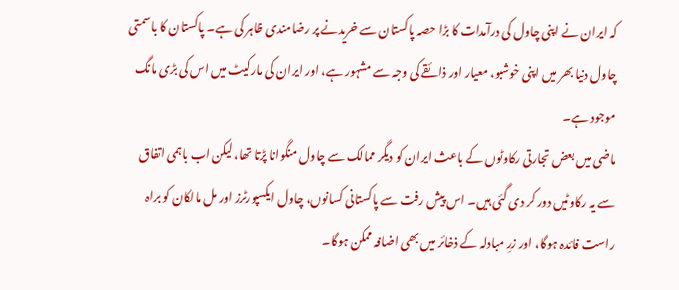کہ ایران نے اپنی چاول کی درآمدات کا بڑا حصہ پاکستان سے خریدنے پر رضامندی ظاہر کی ہے۔ پاکستان کا باسمتی چاول دنیا بھر میں اپنی خوشبو، معیار اور ذائقے کی وجہ سے مشہور ہے، اور ایران کی مارکیٹ میں اس کی بڑی مانگ موجود ہے۔
ماضی میں بعض تجارتی رکاوٹوں کے باعث ایران کو دیگر ممالک سے چاول منگوانا پڑتا تھا، لیکن اب باہمی اتفاق سے یہ رکاوٹیں دور کر دی گئی ہیں۔ اس پیش رفت سے پاکستانی کسانوں، چاول ایکسپورٹرز اور مل مالکان کو براہ راست فائدہ ہوگا، اور زرِ مبادلہ کے ذخائر میں بھی اضافہ ممکن ہوگا۔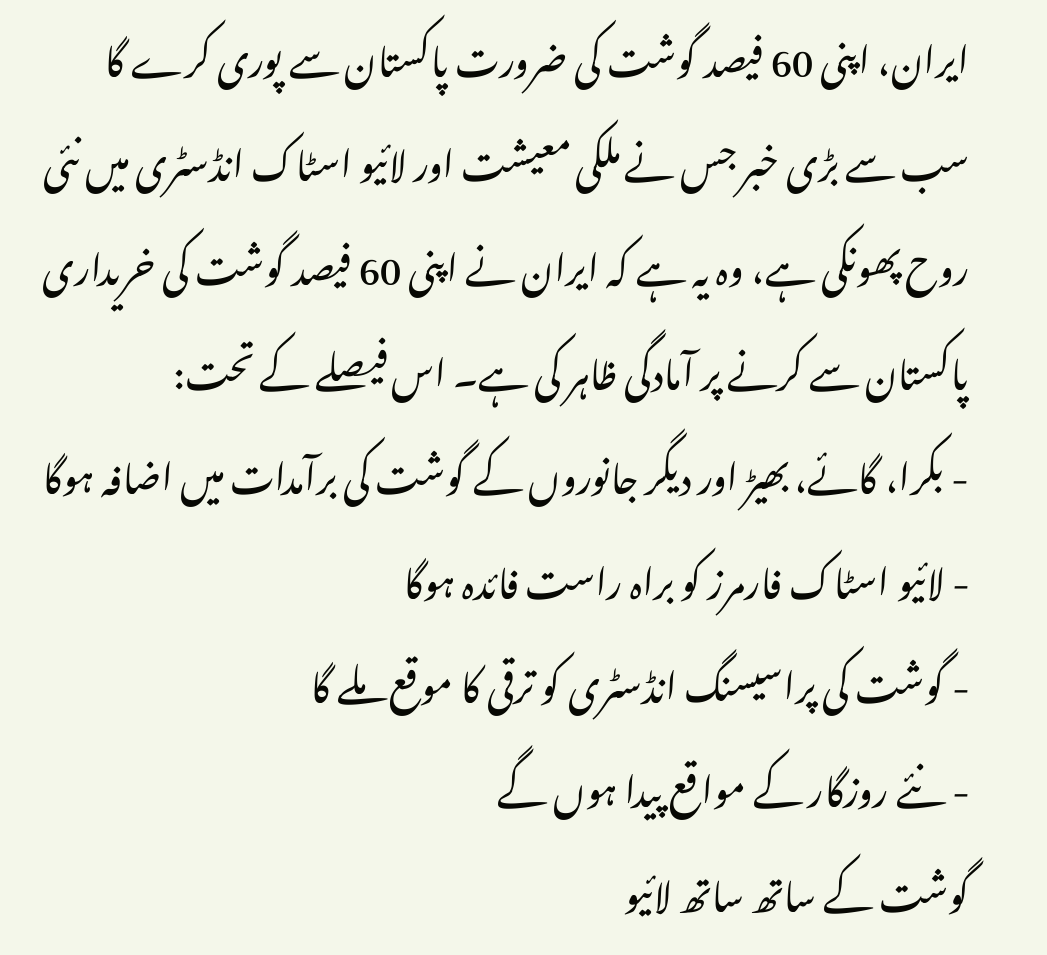ایران، اپنی 60 فیصد گوشت کی ضرورت پاکستان سے پوری کرے گا
سب سے بڑی خبر جس نے ملکی معیشت اور لائیو اسٹاک انڈسٹری میں نئی روح پھونکی ہے، وہ یہ ہے کہ ایران نے اپنی 60 فیصد گوشت کی خریداری پاکستان سے کرنے پر آمادگی ظاہر کی ہے۔ اس فیصلے کے تحت:
- بکرا، گائے، بھیڑ اور دیگر جانوروں کے گوشت کی برآمدات میں اضافہ ہوگا
- لائیو اسٹاک فارمرز کو براہ راست فائدہ ہوگا
- گوشت کی پراسیسنگ انڈسٹری کو ترقی کا موقع ملے گا
- نئے روزگار کے مواقع پیدا ہوں گے
گوشت کے ساتھ ساتھ لائیو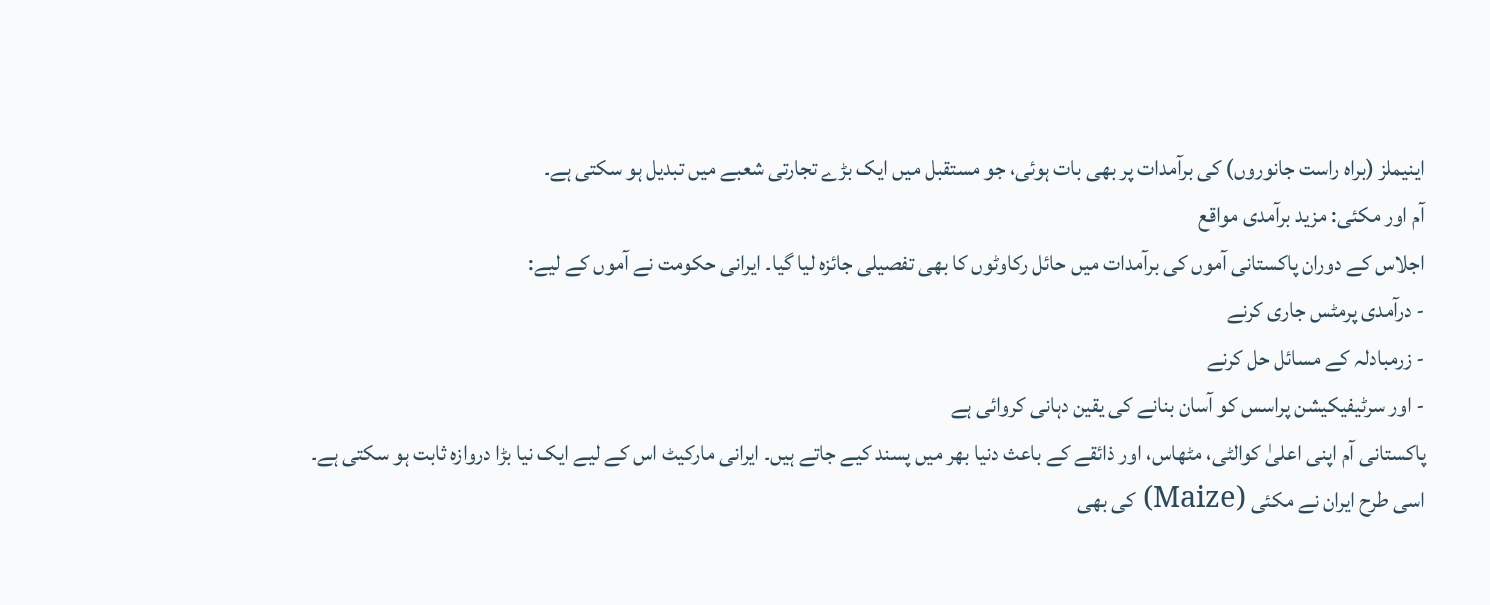اینیملز (براہ راست جانوروں) کی برآمدات پر بھی بات ہوئی، جو مستقبل میں ایک بڑے تجارتی شعبے میں تبدیل ہو سکتی ہے۔
آم اور مکئی: مزید برآمدی مواقع
اجلاس کے دوران پاکستانی آموں کی برآمدات میں حائل رکاوٹوں کا بھی تفصیلی جائزہ لیا گیا۔ ایرانی حکومت نے آموں کے لیے:
- درآمدی پرمٹس جاری کرنے
- زرمبادلہ کے مسائل حل کرنے
- اور سرٹیفیکیشن پراسس کو آسان بنانے کی یقین دہانی کروائی ہے
پاکستانی آم اپنی اعلیٰ کوالٹی، مٹھاس، اور ذائقے کے باعث دنیا بھر میں پسند کیے جاتے ہیں۔ ایرانی مارکیٹ اس کے لیے ایک نیا بڑا دروازہ ثابت ہو سکتی ہے۔
اسی طرح ایران نے مکئی (Maize) کی بھی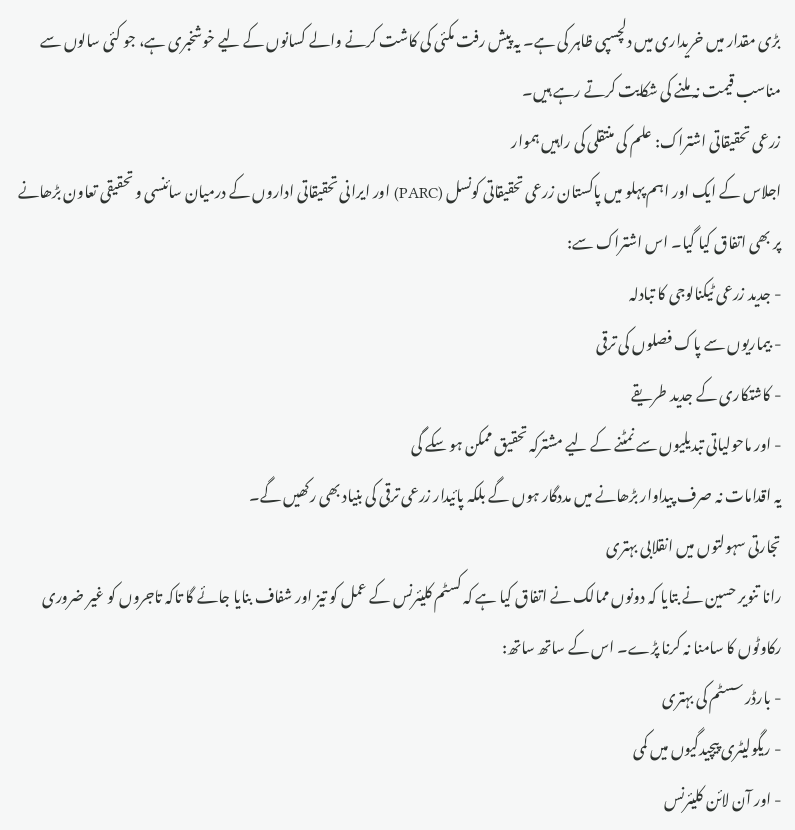بڑی مقدار میں خریداری میں دلچسپی ظاہر کی ہے۔ یہ پیش رفت مکئی کی کاشت کرنے والے کسانوں کے لیے خوشخبری ہے، جو کئی سالوں سے مناسب قیمت نہ ملنے کی شکایت کرتے رہے ہیں۔
زرعی تحقیقاتی اشتراک: علم کی منتقلی کی راہیں ہموار
اجلاس کے ایک اور اہم پہلو میں پاکستان زرعی تحقیقاتی کونسل (PARC) اور ایرانی تحقیقاتی اداروں کے درمیان سائنسی و تحقیقی تعاون بڑھانے پر بھی اتفاق کیا گیا۔ اس اشتراک سے:
- جدید زرعی ٹیکنالوجی کا تبادلہ
- بیماریوں سے پاک فصلوں کی ترقی
- کاشتکاری کے جدید طریقے
- اور ماحولیاتی تبدیلیوں سے نمٹنے کے لیے مشترکہ تحقیق ممکن ہو سکے گی
یہ اقدامات نہ صرف پیداوار بڑھانے میں مددگار ہوں گے بلکہ پائیدار زرعی ترقی کی بنیاد بھی رکھیں گے۔
تجارتی سہولتوں میں انقلابی بہتری
رانا تنویر حسین نے بتایا کہ دونوں ممالک نے اتفاق کیا ہے کہ کسٹم کلیئرنس کے عمل کو تیز اور شفاف بنایا جائے گا تاکہ تاجروں کو غیر ضروری رکاوٹوں کا سامنا نہ کرنا پڑے۔ اس کے ساتھ ساتھ:
- بارڈر سسٹم کی بہتری
- ریگولیٹری پیچیدگیوں میں کمی
- اور آن لائن کلیئرنس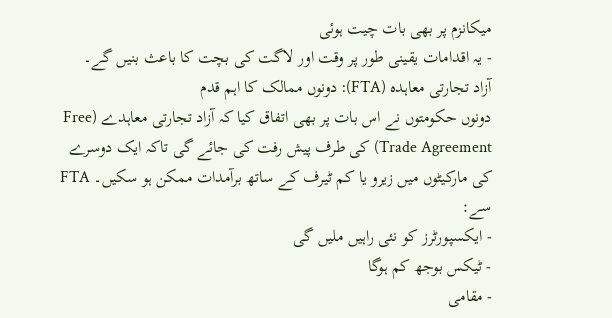میکانزم پر بھی بات چیت ہوئی
- یہ اقدامات یقینی طور پر وقت اور لاگت کی بچت کا باعث بنیں گے۔
آزاد تجارتی معاہدہ (FTA): دونوں ممالک کا اہم قدم
دونوں حکومتوں نے اس بات پر بھی اتفاق کیا کہ آزاد تجارتی معاہدے (Free Trade Agreement) کی طرف پیش رفت کی جائے گی تاکہ ایک دوسرے کی مارکیٹوں میں زیرو یا کم ٹیرف کے ساتھ برآمدات ممکن ہو سکیں۔ FTA سے:
- ایکسپورٹرز کو نئی راہیں ملیں گی
- ٹیکس بوجھ کم ہوگا
- مقامی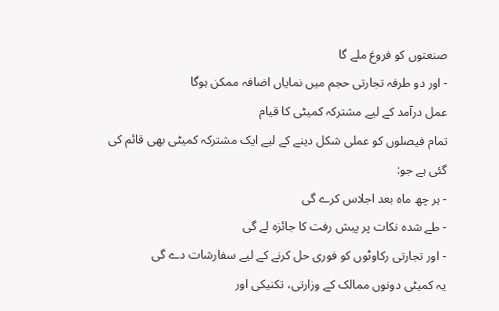صنعتوں کو فروغ ملے گا
- اور دو طرفہ تجارتی حجم میں نمایاں اضافہ ممکن ہوگا
عمل درآمد کے لیے مشترکہ کمیٹی کا قیام
تمام فیصلوں کو عملی شکل دینے کے لیے ایک مشترکہ کمیٹی بھی قائم کی گئی ہے جو:
- ہر چھ ماہ بعد اجلاس کرے گی
- طے شدہ نکات پر پیش رفت کا جائزہ لے گی
- اور تجارتی رکاوٹوں کو فوری حل کرنے کے لیے سفارشات دے گی
یہ کمیٹی دونوں ممالک کے وزارتی، تکنیکی اور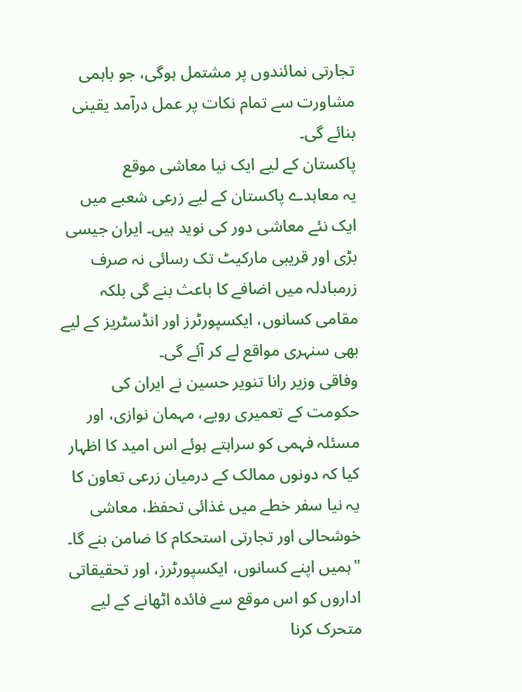تجارتی نمائندوں پر مشتمل ہوگی، جو باہمی مشاورت سے تمام نکات پر عمل درآمد یقینی بنائے گی۔
پاکستان کے لیے ایک نیا معاشی موقع
یہ معاہدے پاکستان کے لیے زرعی شعبے میں ایک نئے معاشی دور کی نوید ہیں۔ ایران جیسی بڑی اور قریبی مارکیٹ تک رسائی نہ صرف زرمبادلہ میں اضافے کا باعث بنے گی بلکہ مقامی کسانوں، ایکسپورٹرز اور انڈسٹریز کے لیے بھی سنہری مواقع لے کر آئے گی۔
وفاقی وزیر رانا تنویر حسین نے ایران کی حکومت کے تعمیری رویے، مہمان نوازی، اور مسئلہ فہمی کو سراہتے ہوئے اس امید کا اظہار کیا کہ دونوں ممالک کے درمیان زرعی تعاون کا یہ نیا سفر خطے میں غذائی تحفظ، معاشی خوشحالی اور تجارتی استحکام کا ضامن بنے گا۔
"ہمیں اپنے کسانوں، ایکسپورٹرز، اور تحقیقاتی اداروں کو اس موقع سے فائدہ اٹھانے کے لیے متحرک کرنا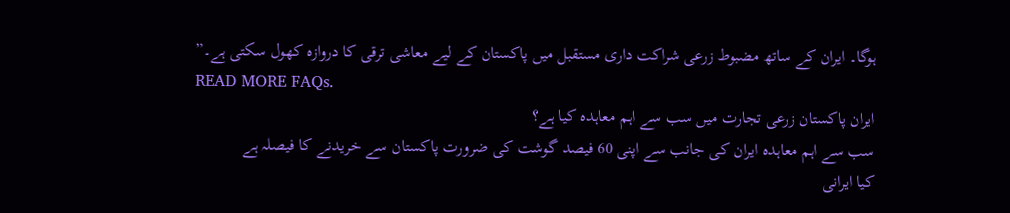ہوگا۔ ایران کے ساتھ مضبوط زرعی شراکت داری مستقبل میں پاکستان کے لیے معاشی ترقی کا دروازہ کھول سکتی ہے۔”
READ MORE FAQs.
ایران پاکستان زرعی تجارت میں سب سے اہم معاہدہ کیا ہے؟
سب سے اہم معاہدہ ایران کی جانب سے اپنی 60 فیصد گوشت کی ضرورت پاکستان سے خریدنے کا فیصلہ ہے
کیا ایرانی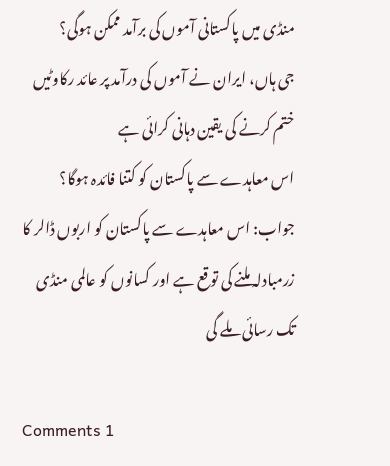منڈی میں پاکستانی آموں کی برآمد ممکن ہوگی؟
جی ہاں، ایران نے آموں کی درآمد پر عائد رکاوٹیں ختم کرنے کی یقین دہانی کرائی ہے
اس معاہدے سے پاکستان کو کتنا فائدہ ہوگا؟
جواب: اس معاہدے سے پاکستان کو اربوں ڈالر کا زرمبادلہ ملنے کی توقع ہے اور کسانوں کو عالمی منڈی تک رسائی ملے گی

Comments 1